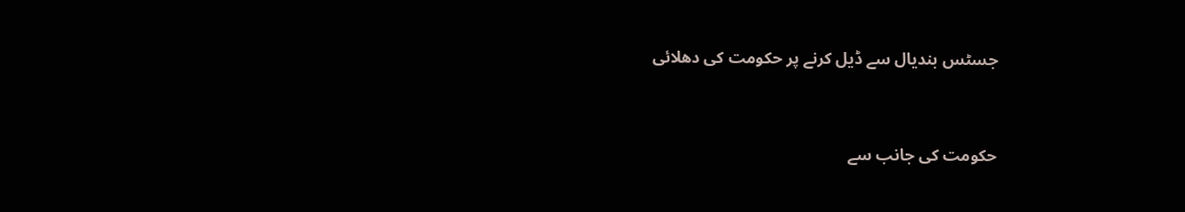جسٹس بندیال سے ڈیل کرنے پر حکومت کی دھلائی


حکومت کی جانب سے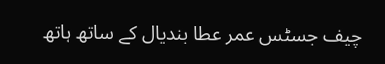چیف جسٹس عمر عطا بندیال کے ساتھ ہاتھ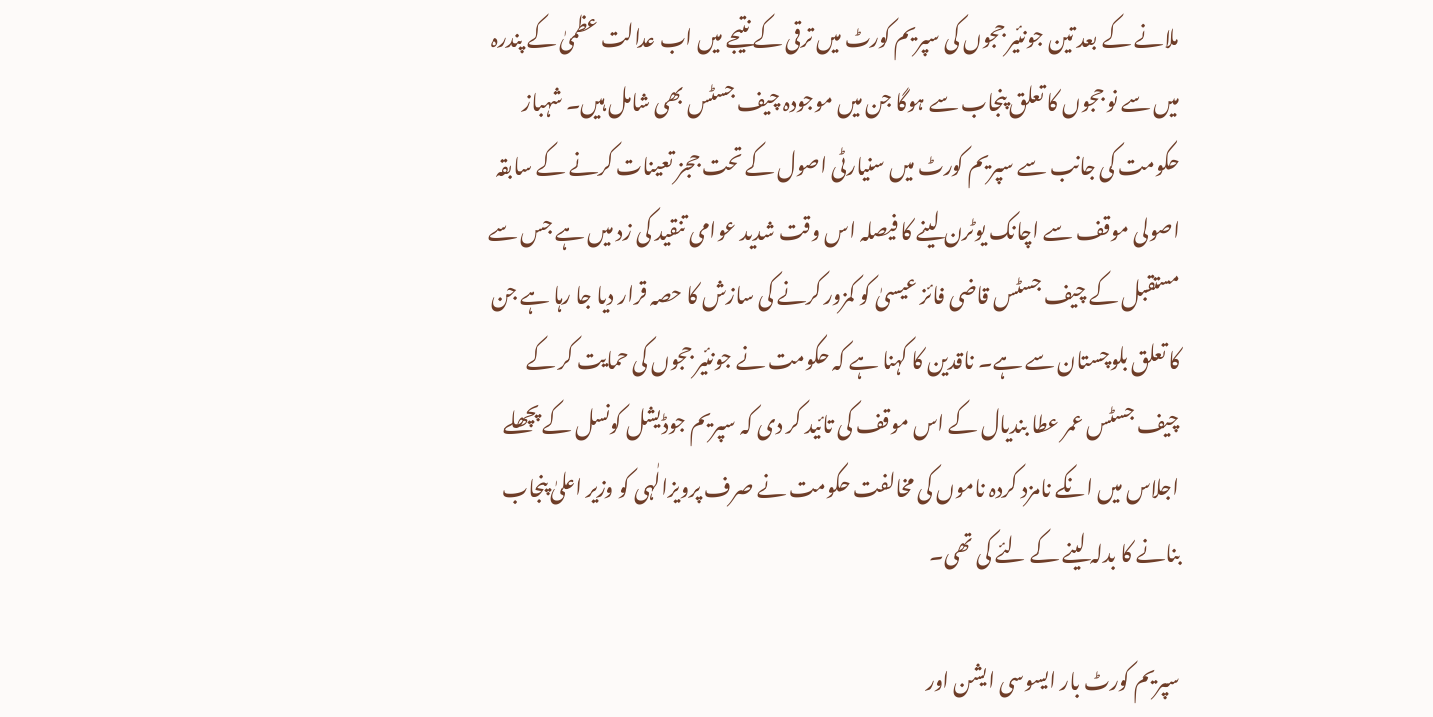ملانے کے بعد تین جونئیر ججوں کی سپریم کورٹ میں ترقی کے نتیجے میں اب عدالت عظمیٰ کے پندرہ میں سے نو ججوں کا تعلق پنجاب سے ہوگا جن میں موجودہ چیف جسٹس بھی شامل ہیں۔ شہباز حکومت کی جانب سے سپریم کورٹ میں سنیارٹی اصول کے تحت ججز تعینات کرنے کے سابقہ اصولی موقف سے اچانک یوٹرن لینے کا فیصلہ اس وقت شدید عوامی تنقید کی زد میں ہے جس سے مستقبل کے چیف جسٹس قاضی فائز عیسیٰ کو کمزور کرنے کی سازش کا حصہ قرار دیا جا رہا ہے جن کا تعلق بلوچستان سے ہے۔ ناقدین کا کہنا ہے کہ حکومت نے جونئیر ججوں کی حمایت کر کے چیف جسٹس عمر عطا بندیال کے اس موقف کی تائید کر دی کہ سپریم جوڈیشل کونسل کے پچھلے اجلاس میں انکے نامزد کردہ ناموں کی مخالفت حکومت نے صرف پرویزالٰہی کو وزیر اعلیٰ پنجاب بنانے کا بدلہ لینے کے لئے کی تھی۔

سپریم کورٹ بار ایسوسی ایشن اور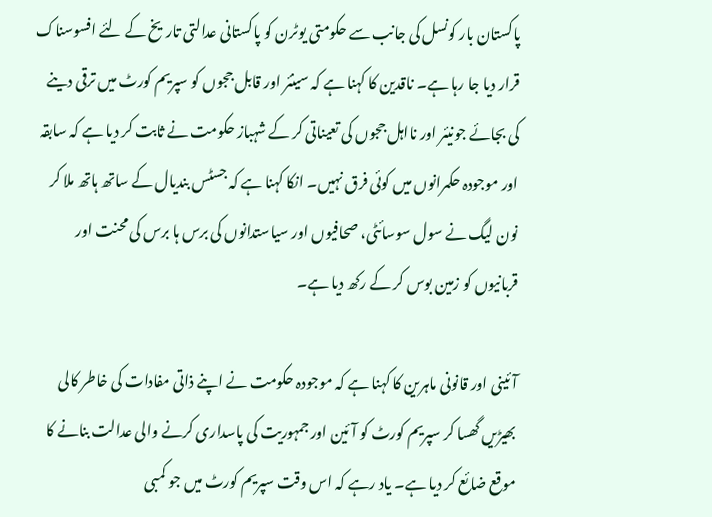پاکستان بار کونسل کی جانب سے حکومتی یوٹرن کو پاکستانی عدالتی تاریخ کے لئے افسوسناک قرار دیا جا رہا ہے۔ ناقدین کا کہنا ہے کہ سینئر اور قابل ججوں کو سپریم کورٹ میں ترقی دینے کی بجائے جونیئر اور نااہل ججوں کی تعیناتی کر کے شہباز حکومت نے ثابت کر دیا ہے کہ سابقہ اور موجودہ حکمرانوں میں کوئی فرق نہیں۔ انکا کہنا ہے کہ جسٹس بندیال کے ساتھ ہاتھ ملا کر نون لیگ نے سول سوسائٹی، صحافیوں اور سیاستدانوں کی برس ہا برس کی محنت اور قربانیوں کو زمین بوس کر کے رکھ دیا ہے۔

آئینی اور قانونی ماہرین کا کہنا ہے کہ موجودہ حکومت نے اپنے ذاتی مفادات کی خاطر کالی بھیڑیں گھسا کر سپریم کورٹ کو آئین اور جمہوریت کی پاسداری کرنے والی عدالت بنانے کا موقع ضائع کر دیا ہے۔ یاد رہے کہ اس وقت سپریم کورٹ میں جو کمبی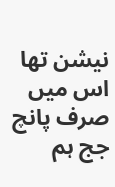نیشن تھا اس میں صرف پانچ جج ہم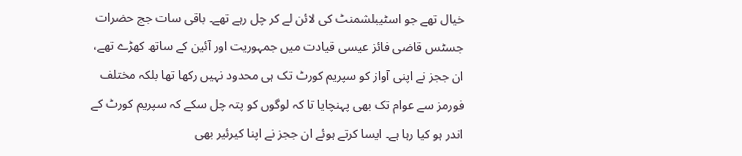خیال تھے جو اسٹیبلشمنٹ کی لائن لے کر چل رہے تھے۔ باقی سات جج حضرات جسٹس قاضی فائز عیسی قیادت میں جمہوریت اور آئین کے ساتھ کھڑے تھے، ان ججز نے اپنی آواز کو سپریم کورٹ تک ہی محدود نہیں رکھا تھا بلکہ مختلف فورمز سے عوام تک بھی پہنچایا تا کہ لوگوں کو پتہ چل سکے کہ سپریم کورٹ کے اندر ہو کیا رہا ہے۔ ایسا کرتے ہوئے ان ججز نے اپنا کیرئیر بھی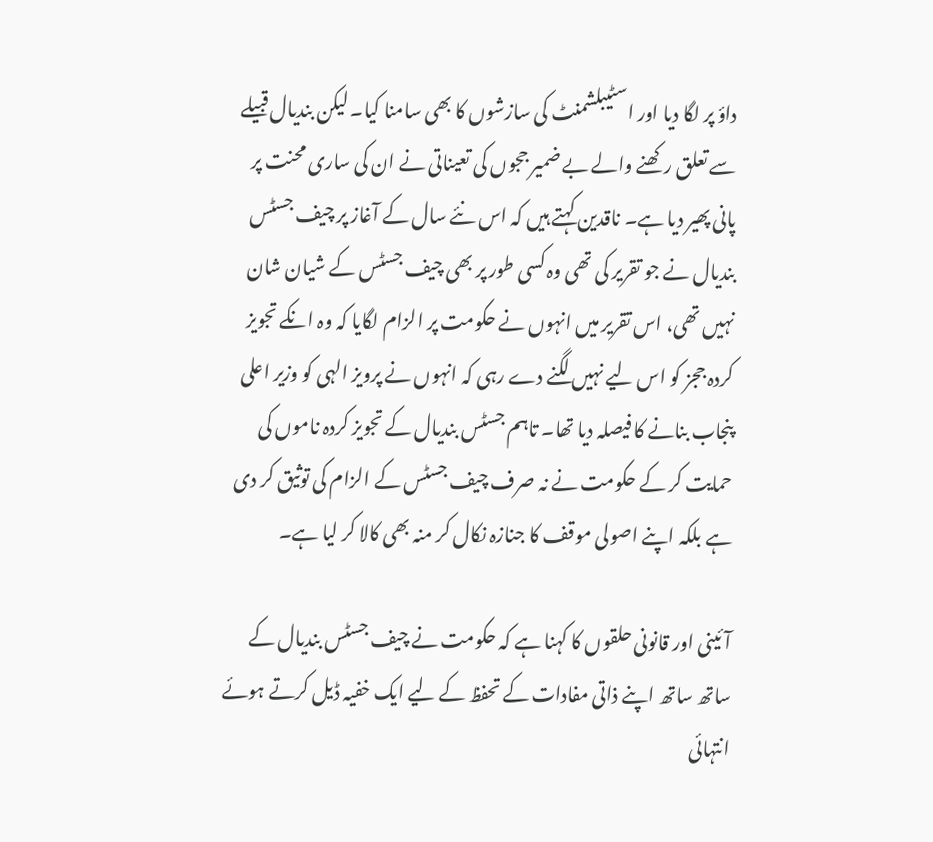داؤ پر لگا دیا اور اسٹیبلشمنٹ کی سازشوں کا بھی سامنا کیا۔ لیکن بندیال قبیلے سے تعلق رکھنے والے بے ضمیر ججوں کی تعیناتی نے ان کی ساری محنت پر پانی پھیر دیا ہے۔ ناقدین کہتے ہیں کہ اس نئے سال کے آغاز پر چیف جسٹس بندیال نے جو تقریر کی تھی وہ کسی طور پر بھی چیف جسٹس کے شیان شان نہیں تھی، اس تقریر میں انہوں نے حکومت پر الزام لگایا کہ وہ انکے تجویز کردہ ججز کو اس لیے نہیں لگنے دے رہی کہ انہوں نے پرویز الہی کو وزیر اعلی پنجاب بنانے کا فیصلہ دیا تھا۔ تاہم جسٹس بندیال کے تجویز کردہ ناموں کی حمایت کر کے حکومت نے نہ صرف چیف جسٹس کے الزام کی توثیق کر دی ہے بلکہ اپنے اصولی موقف کا جنازہ نکال کر منہ بھی کالا کر لیا ہے۔

آئینی اور قانونی حلقوں کا کہنا ہے کہ حکومت نے چیف جسٹس بندیال کے ساتھ ساتھ اپنے ذاتی مفادات کے تحفظ کے لیے ایک خفیہ ڈیل کرتے ہوئے انتہائی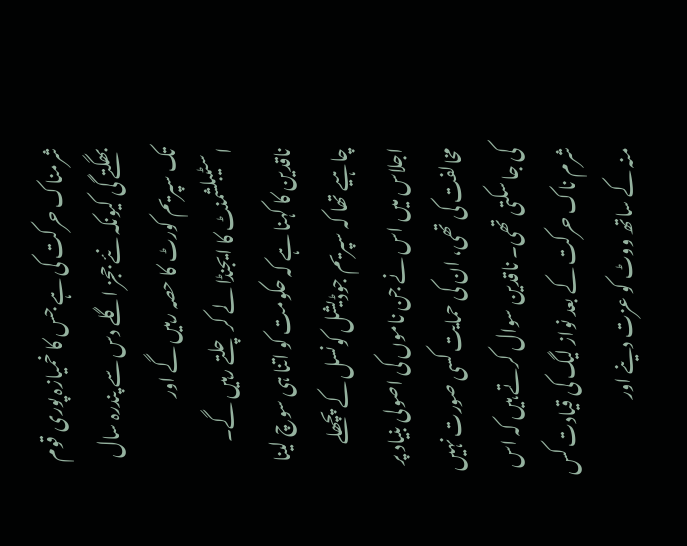شرمناک حرکت کی ہے جس کا خمیازہ پوری قوم بھگتے گی کیونکہ نئے ججز اگلے دس سے پندرہ سال تک سپریم کورٹ کا حصہ رہیں گے اور اسٹیبلشمنٹ کا ایجنڈا لے کر چلتے رہیں گے۔ ناقدین کا کہنا ہے کہ حکومت کو اتنا ہی سوچ لینا چاہیے تھا کہ سپریم جوڈیشل کونسل کے پچھلے اجلاس میں اس نے جن ناموں کی اصولی بنیاد پر مخالفت کی تھی، ان کی حمایت کسی صورت نہیں کی جا سکتی تھی۔ ناقدین سوال کرتے ہیں کہ اس شرم ناک حرکت کے بعد نواز لیگ کی قیادت کس منہ کے ساتھ ووٹ کو عزت دینے اور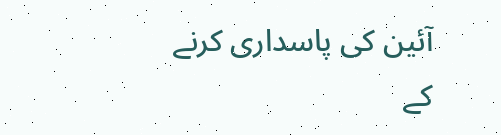آئین کی پاسداری کرنے کے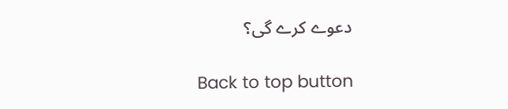دعوے کرے گی؟

Back to top button